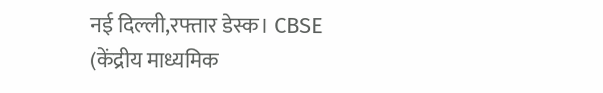नई दिल्ली,रफ्तार डेस्क। CBSE (केंद्रीय माध्यमिक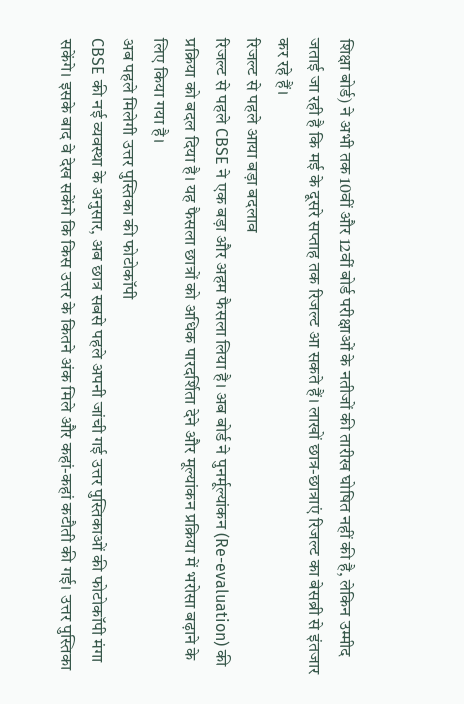शिक्षा बोर्ड) ने अभी तक 10वीं और 12वीं बोर्ड परीक्षाओं के नतीजों की तारीख घोषित नहीं की है, लेकिन उम्मीद जताई जा रही है कि मई के दूसरे सप्ताह तक रिजल्ट आ सकते हैं। लाखों छात्र-छात्राएं रिजल्ट का बेसब्री से इंतजार कर रहे हैं।
रिजल्ट से पहले आया बड़ा बदलाव
रिजल्ट से पहले CBSE ने एक बड़ा और अहम फैसला लिया है। अब बोर्ड ने पुनर्मूल्यांकन (Re-evaluation) की प्रक्रिया को बदल दिया है। यह फैसला छात्रों को अधिक पारदर्शिता देने और मूल्यांकन प्रक्रिया में भरोसा बढ़ाने के लिए किया गया है।
अब पहले मिलेगी उत्तर पुस्तिका की फोटोकॉपी
CBSE की नई व्यवस्था के अनुसार, अब छात्र सबसे पहले अपनी जांची गई उत्तर पुस्तिकाओं की फोटोकॉपी मंगा सकेंगे। इसके बाद वे देख सकेंगे कि किस उत्तर के कितने अंक मिले और कहां-कहां कटौती की गई। उत्तर पुस्तिका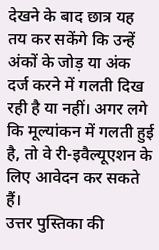देखने के बाद छात्र यह तय कर सकेंगे कि उन्हें अंकों के जोड़ या अंक दर्ज करने में गलती दिख रही है या नहीं। अगर लगे कि मूल्यांकन में गलती हुई है, तो वे री-इवैल्यूएशन के लिए आवेदन कर सकते हैं।
उत्तर पुस्तिका की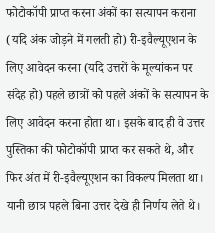फोटोकॉपी प्राप्त करना अंकों का सत्यापन कराना (यदि अंक जोड़ने में गलती हो) री-इवैल्यूएशन के लिए आवेदन करना (यदि उत्तरों के मूल्यांकन पर संदेह हो) पहले छात्रों को पहले अंकों के सत्यापन के लिए आवेदन करना होता था। इसके बाद ही वे उत्तर पुस्तिका की फोटोकॉपी प्राप्त कर सकते थे, और फिर अंत में री-इवैल्यूएशन का विकल्प मिलता था। यानी छात्र पहले बिना उत्तर देखे ही निर्णय लेते थे।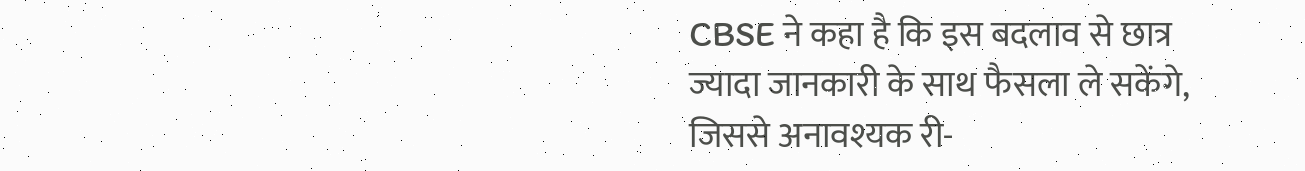CBSE ने कहा है कि इस बदलाव से छात्र ज्यादा जानकारी के साथ फैसला ले सकेंगे, जिससे अनावश्यक री-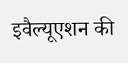इवैल्यूएशन की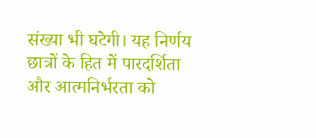संख्या भी घटेगी। यह निर्णय छात्रों के हित में पारदर्शिता और आत्मनिर्भरता को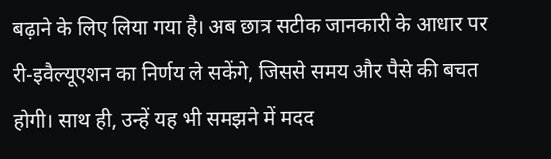बढ़ाने के लिए लिया गया है। अब छात्र सटीक जानकारी के आधार पर री-इवैल्यूएशन का निर्णय ले सकेंगे, जिससे समय और पैसे की बचत होगी। साथ ही, उन्हें यह भी समझने में मदद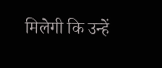मिलेगी कि उन्हें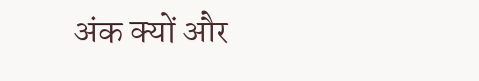अंक क्यों और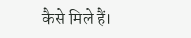कैसे मिले हैं।